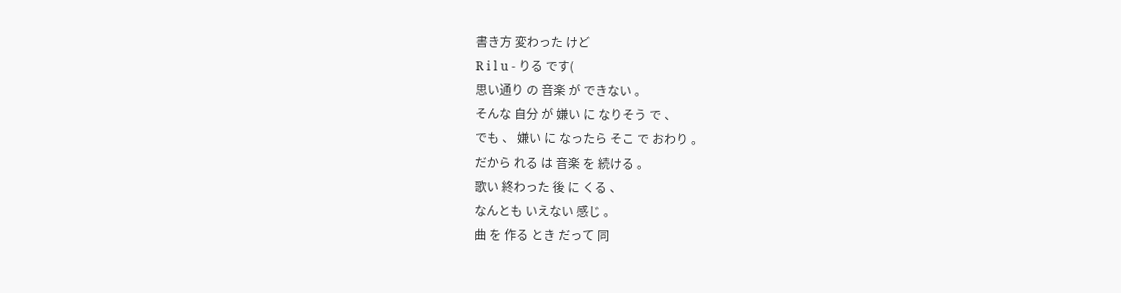書き方 変わった けど
R i l u - りる です(
思い通り の 音楽 が できない 。
そんな 自分 が 嫌い に なりそう で 、
でも 、 嫌い に なったら そこ で おわり 。
だから れる は 音楽 を 続ける 。
歌い 終わった 後 に くる 、
なんとも いえない 感じ 。
曲 を 作る とき だって 同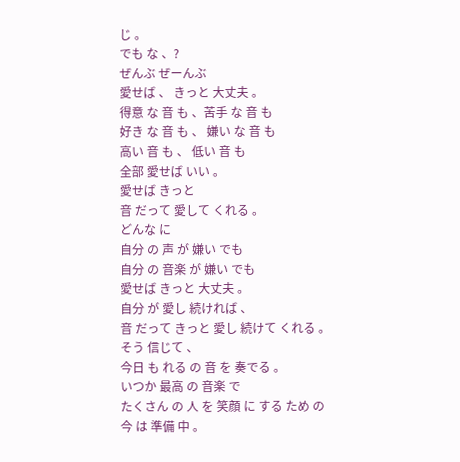じ 。
でも な 、?
ぜんぶ ぜーんぶ
愛せば 、 きっと 大丈夫 。
得意 な 音 も 、苦手 な 音 も
好き な 音 も 、 嫌い な 音 も
高い 音 も 、 低い 音 も
全部 愛せば いい 。
愛せば きっと
音 だって 愛して くれる 。
どんな に
自分 の 声 が 嫌い でも
自分 の 音楽 が 嫌い でも
愛せば きっと 大丈夫 。
自分 が 愛し 続ければ 、
音 だって きっと 愛し 続けて くれる 。
そう 信じて 、
今日 も れる の 音 を 奏でる 。
いつか 最高 の 音楽 で
たくさん の 人 を 笑顔 に する ため の
今 は 準備 中 。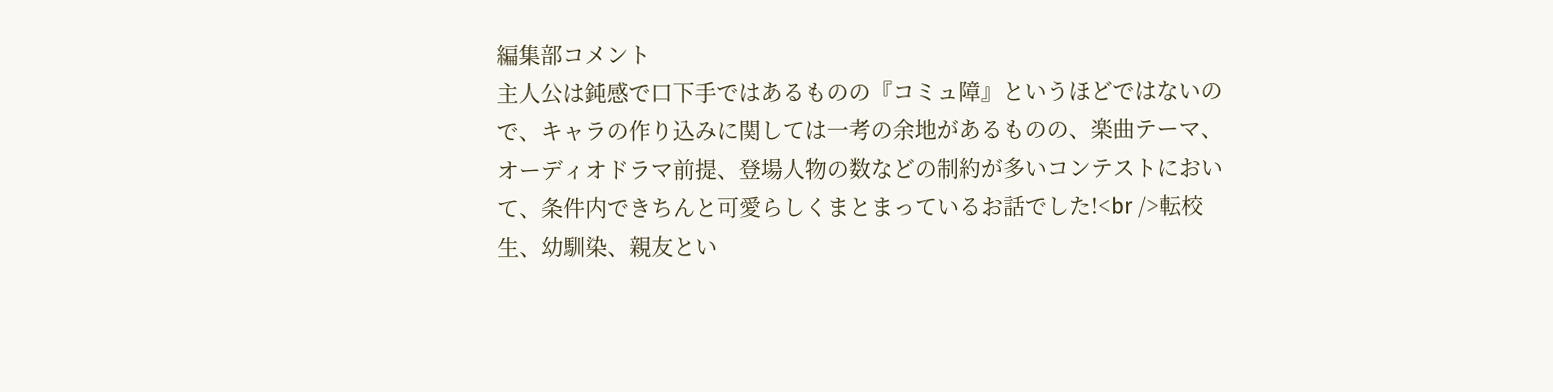編集部コメント
主人公は鈍感で口下手ではあるものの『コミュ障』というほどではないので、キャラの作り込みに関しては一考の余地があるものの、楽曲テーマ、オーディオドラマ前提、登場人物の数などの制約が多いコンテストにおいて、条件内できちんと可愛らしくまとまっているお話でした!<br />転校生、幼馴染、親友とい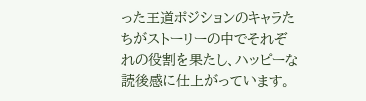った王道ポジションのキャラたちがストーリーの中でそれぞれの役割を果たし、ハッピーな読後感に仕上がっています。